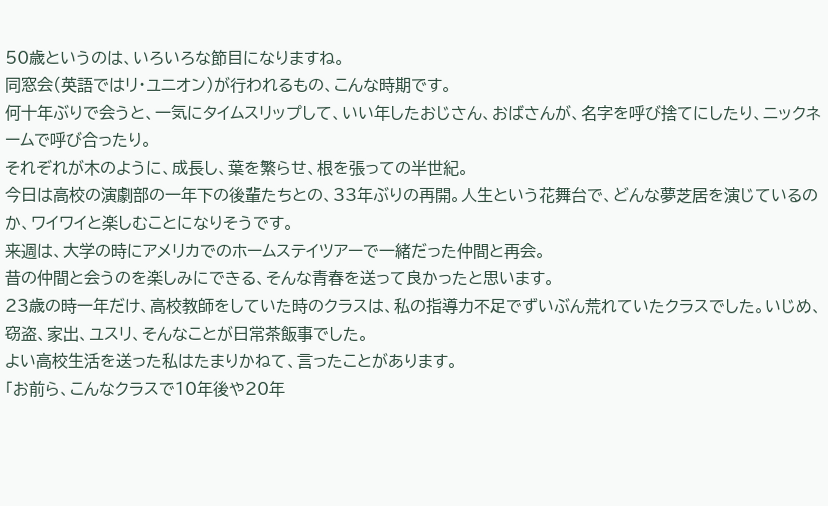50歳というのは、いろいろな節目になりますね。
同窓会(英語ではリ・ユニオン)が行われるもの、こんな時期です。
何十年ぶりで会うと、一気にタイムスリップして、いい年したおじさん、おばさんが、名字を呼び捨てにしたり、ニックネームで呼び合ったり。
それぞれが木のように、成長し、葉を繁らせ、根を張っての半世紀。
今日は高校の演劇部の一年下の後輩たちとの、33年ぶりの再開。人生という花舞台で、どんな夢芝居を演じているのか、ワイワイと楽しむことになりそうです。
来週は、大学の時にアメリカでのホームステイツアーで一緒だった仲間と再会。
昔の仲間と会うのを楽しみにできる、そんな青春を送って良かったと思います。
23歳の時一年だけ、高校教師をしていた時のクラスは、私の指導力不足でずいぶん荒れていたクラスでした。いじめ、窃盗、家出、ユスリ、そんなことが日常茶飯事でした。
よい高校生活を送った私はたまりかねて、言ったことがあります。
「お前ら、こんなクラスで10年後や20年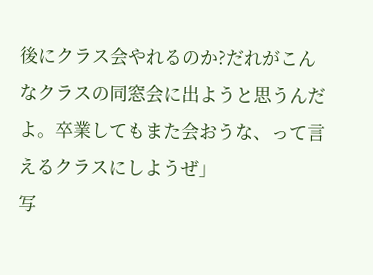後にクラス会やれるのか?だれがこんなクラスの同窓会に出ようと思うんだよ。卒業してもまた会おうな、って言えるクラスにしようぜ」
写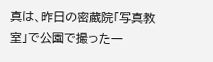真は、昨日の密蔵院「写真教室」で公園で撮った一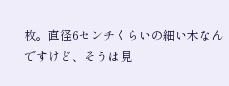枚。直径6センチくらいの細い木なんですけど、そうは見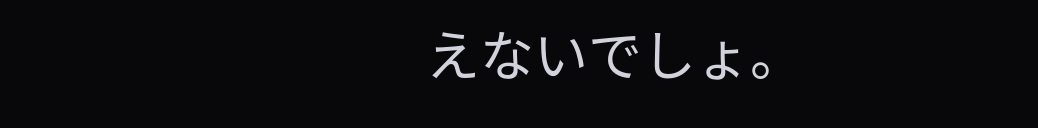えないでしょ。